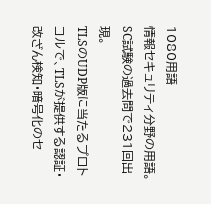1080用語
情報セキュリティ分野の用語。SC試験の過去問で231回出現。
TLSのUDP版に当たるプロトコルで、TLSが提供する認証・改ざん検知・暗号化のセ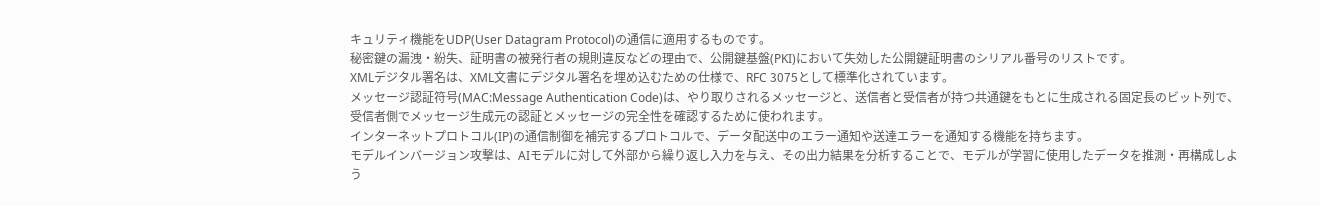キュリティ機能をUDP(User Datagram Protocol)の通信に適用するものです。
秘密鍵の漏洩・紛失、証明書の被発行者の規則違反などの理由で、公開鍵基盤(PKI)において失効した公開鍵証明書のシリアル番号のリストです。
XMLデジタル署名は、XML文書にデジタル署名を埋め込むための仕様で、RFC 3075として標準化されています。
メッセージ認証符号(MAC:Message Authentication Code)は、やり取りされるメッセージと、送信者と受信者が持つ共通鍵をもとに生成される固定長のビット列で、受信者側でメッセージ生成元の認証とメッセージの完全性を確認するために使われます。
インターネットプロトコル(IP)の通信制御を補完するプロトコルで、データ配送中のエラー通知や送達エラーを通知する機能を持ちます。
モデルインバージョン攻撃は、AIモデルに対して外部から繰り返し入力を与え、その出力結果を分析することで、モデルが学習に使用したデータを推測・再構成しよう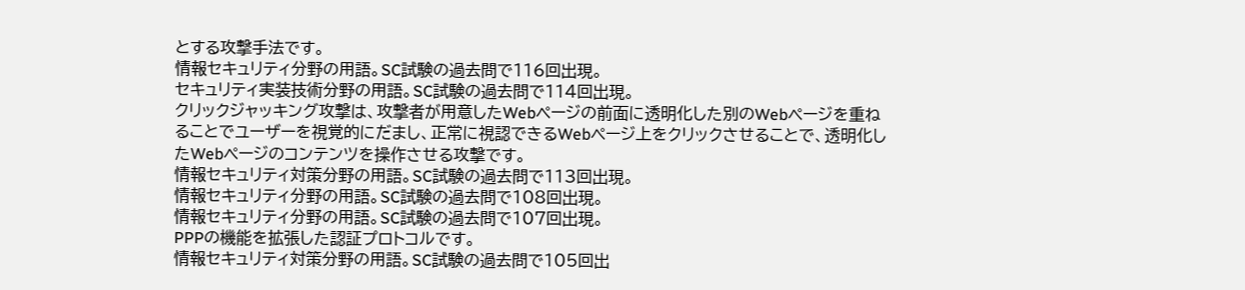とする攻撃手法です。
情報セキュリティ分野の用語。SC試験の過去問で116回出現。
セキュリティ実装技術分野の用語。SC試験の過去問で114回出現。
クリックジャッキング攻撃は、攻撃者が用意したWebページの前面に透明化した別のWebページを重ねることでユーザーを視覚的にだまし、正常に視認できるWebページ上をクリックさせることで、透明化したWebページのコンテンツを操作させる攻撃です。
情報セキュリティ対策分野の用語。SC試験の過去問で113回出現。
情報セキュリティ分野の用語。SC試験の過去問で108回出現。
情報セキュリティ分野の用語。SC試験の過去問で107回出現。
PPPの機能を拡張した認証プロトコルです。
情報セキュリティ対策分野の用語。SC試験の過去問で105回出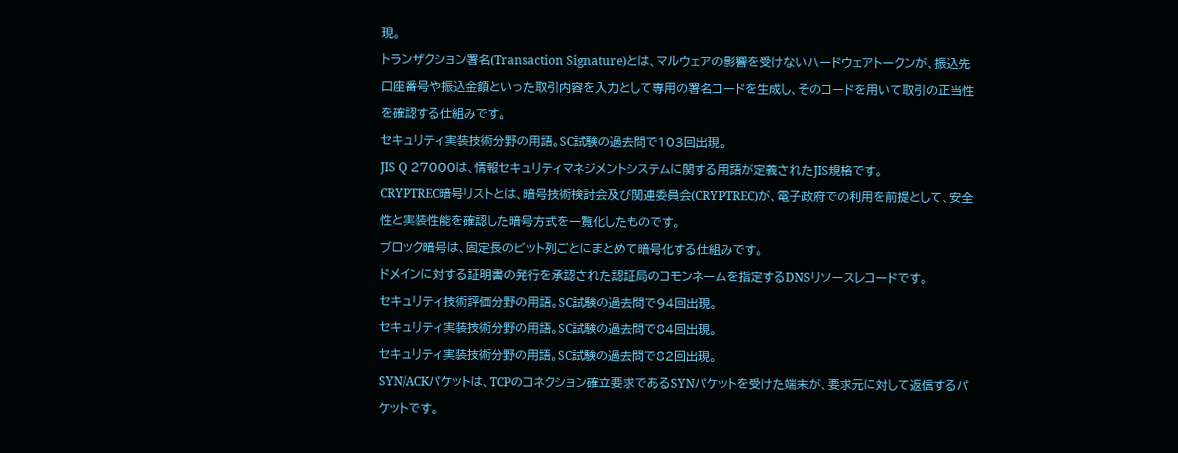現。
トランザクション署名(Transaction Signature)とは、マルウェアの影響を受けないハードウェアトークンが、振込先口座番号や振込金額といった取引内容を入力として専用の署名コードを生成し、そのコードを用いて取引の正当性を確認する仕組みです。
セキュリティ実装技術分野の用語。SC試験の過去問で103回出現。
JIS Q 27000は、情報セキュリティマネジメントシステムに関する用語が定義されたJIS規格です。
CRYPTREC暗号リストとは、暗号技術検討会及び関連委員会(CRYPTREC)が、電子政府での利用を前提として、安全性と実装性能を確認した暗号方式を一覧化したものです。
ブロック暗号は、固定長のビット列ごとにまとめて暗号化する仕組みです。
ドメインに対する証明書の発行を承認された認証局のコモンネームを指定するDNSリソースレコードです。
セキュリティ技術評価分野の用語。SC試験の過去問で94回出現。
セキュリティ実装技術分野の用語。SC試験の過去問で84回出現。
セキュリティ実装技術分野の用語。SC試験の過去問で82回出現。
SYN/ACKパケットは、TCPのコネクション確立要求であるSYNパケットを受けた端末が、要求元に対して返信するパケットです。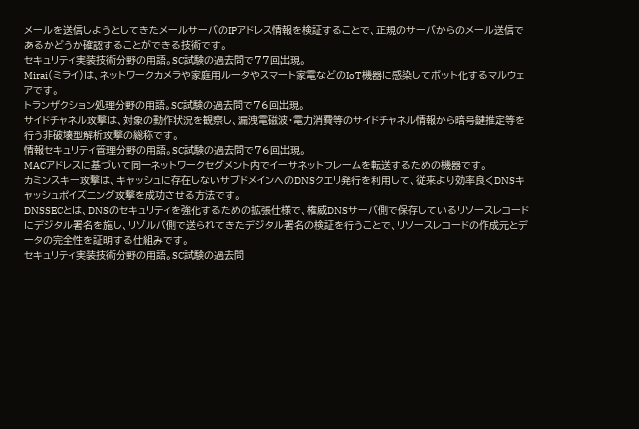メールを送信しようとしてきたメールサーバのIPアドレス情報を検証することで、正規のサーバからのメール送信であるかどうか確認することができる技術です。
セキュリティ実装技術分野の用語。SC試験の過去問で77回出現。
Mirai(ミライ)は、ネットワークカメラや家庭用ルータやスマート家電などのIoT機器に感染してボット化するマルウェアです。
トランザクション処理分野の用語。SC試験の過去問で76回出現。
サイドチャネル攻撃は、対象の動作状況を観察し、漏洩電磁波・電力消費等のサイドチャネル情報から暗号鍵推定等を行う非破壊型解析攻撃の総称です。
情報セキュリティ管理分野の用語。SC試験の過去問で76回出現。
MACアドレスに基づいて同一ネットワークセグメント内でイーサネットフレームを転送するための機器です。
カミンスキー攻撃は、キャッシュに存在しないサブドメインへのDNSクエリ発行を利用して、従来より効率良くDNSキャッシュポイズニング攻撃を成功させる方法です。
DNSSECとは、DNSのセキュリティを強化するための拡張仕様で、権威DNSサーバ側で保存しているリソースレコードにデジタル署名を施し、リゾルバ側で送られてきたデジタル署名の検証を行うことで、リソースレコードの作成元とデータの完全性を証明する仕組みです。
セキュリティ実装技術分野の用語。SC試験の過去問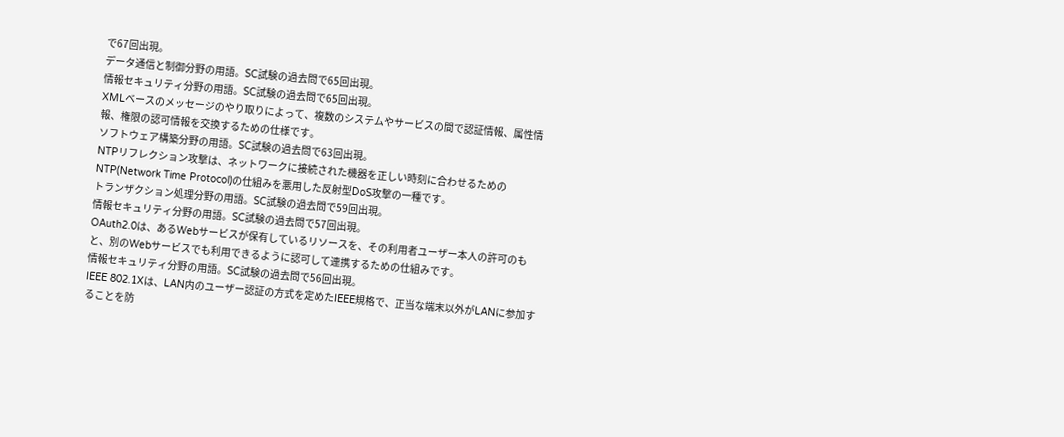で67回出現。
データ通信と制御分野の用語。SC試験の過去問で65回出現。
情報セキュリティ分野の用語。SC試験の過去問で65回出現。
XMLベースのメッセージのやり取りによって、複数のシステムやサービスの間で認証情報、属性情報、権限の認可情報を交換するための仕様です。
ソフトウェア構築分野の用語。SC試験の過去問で63回出現。
NTPリフレクション攻撃は、ネットワークに接続された機器を正しい時刻に合わせるためのNTP(Network Time Protocol)の仕組みを悪用した反射型DoS攻撃の一種です。
トランザクション処理分野の用語。SC試験の過去問で59回出現。
情報セキュリティ分野の用語。SC試験の過去問で57回出現。
OAuth2.0は、あるWebサービスが保有しているリソースを、その利用者ユーザー本人の許可のもと、別のWebサービスでも利用できるように認可して連携するための仕組みです。
情報セキュリティ分野の用語。SC試験の過去問で56回出現。
IEEE 802.1Xは、LAN内のユーザー認証の方式を定めたIEEE規格で、正当な端末以外がLANに参加することを防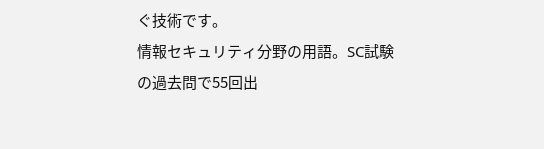ぐ技術です。
情報セキュリティ分野の用語。SC試験の過去問で55回出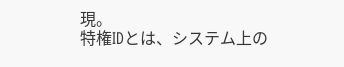現。
特権IDとは、システム上の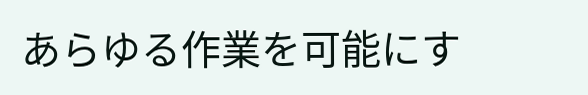あらゆる作業を可能にす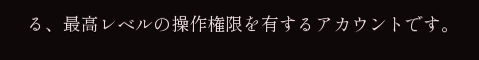る、最高レベルの操作権限を有するアカウントです。